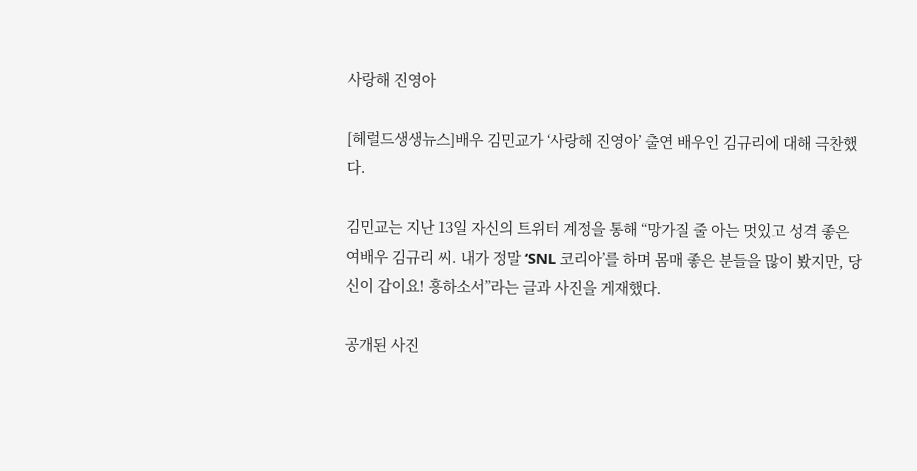사랑해 진영아

[헤럴드생생뉴스]배우 김민교가 ‘사랑해 진영아’ 출연 배우인 김규리에 대해 극찬했다.

김민교는 지난 13일 자신의 트위터 계정을 통해 “망가질 줄 아는 멋있고 성격 좋은 여배우 김규리 씨. 내가 정말 ‘SNL 코리아’를 하며 몸매 좋은 분들을 많이 봤지만, 당신이 갑이요! 흥하소서”라는 글과 사진을 게재했다.

공개된 사진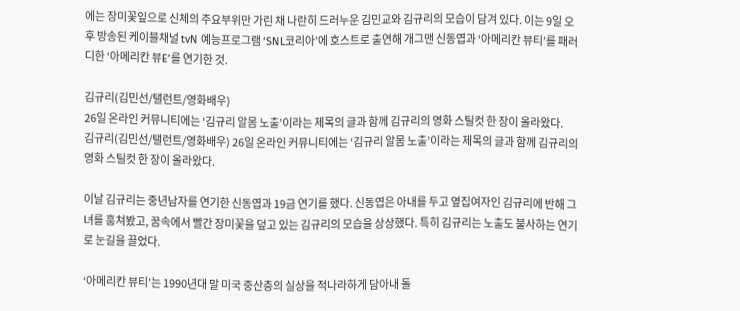에는 장미꽃잎으로 신체의 주요부위만 가린 채 나란히 드러누운 김민교와 김규리의 모습이 담겨 있다. 이는 9일 오후 방송된 케이블채널 tvN 예능프로그램 ‘SNL코리아’에 호스트로 출연해 개그맨 신동엽과 ‘아메리칸 뷰티’를 패러디한 ‘아메리칸 뷰E’를 연기한 것.

김규리(김민선/탤런트/영화배우)
26일 온라인 커뮤니티에는 ‘김규리 알몸 노출’이라는 제목의 글과 함께 김규리의 영화 스틸컷 한 장이 올라왔다.
김규리(김민선/탤런트/영화배우) 26일 온라인 커뮤니티에는 ‘김규리 알몸 노출’이라는 제목의 글과 함께 김규리의 영화 스틸컷 한 장이 올라왔다.

이날 김규리는 중년남자를 연기한 신동엽과 19금 연기를 했다. 신동엽은 아내를 두고 옆집여자인 김규리에 반해 그녀를 훔쳐봤고, 꿈속에서 빨간 장미꽃을 덮고 있는 김규리의 모습을 상상했다. 특히 김규리는 노출도 불사하는 연기로 눈길을 끌었다.

‘아메리칸 뷰티’는 1990년대 말 미국 중산층의 실상을 적나라하게 담아내 돌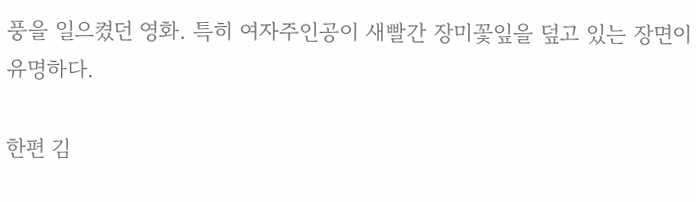풍을 일으켰던 영화. 특히 여자주인공이 새빨간 장미꽃잎을 덮고 있는 장면이 유명하다.

한편 김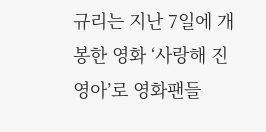규리는 지난 7일에 개봉한 영화 ‘사랑해 진영아’로 영화팬들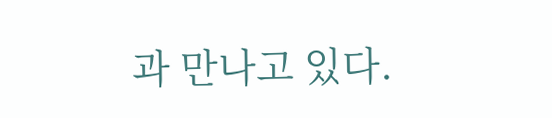과 만나고 있다.